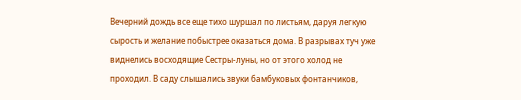Вечерний дождь все еще тихо шуршал по листьям, даруя легкую сырость и желание побыстрее оказаться дома. В разрывах туч уже виднелись восходящие Сестры-луны, но от этого холод не проходил. В саду слышались звуки бамбуковых фонтанчиков,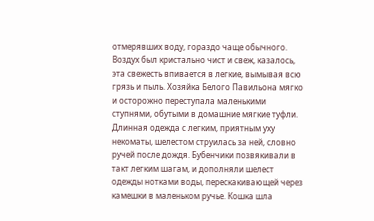отмерявших воду, гораздо чаще обычного. Воздух был кристально чист и свеж, казалось, эта свежесть впивается в легкие, вымывая всю грязь и пыль. Хозяйка Белого Павильона мягко и осторожно переступала маленькими ступнями, обутыми в домашние мягкие туфли. Длинная одежда с легким, приятным уху некоматы, шелестом струилась за ней, словно ручей после дождя. Бубенчики позвякивали в такт легким шагам, и дополняли шелест одежды нотками воды, перескакивающей через камешки в маленьком ручье. Кошка шла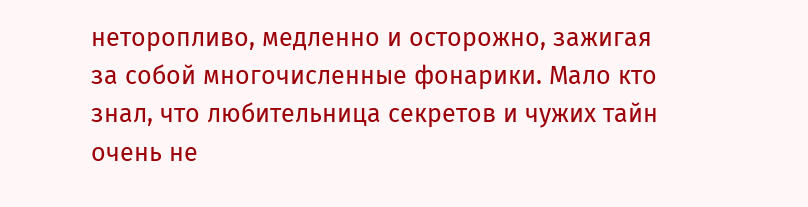неторопливо, медленно и осторожно, зажигая за собой многочисленные фонарики. Мало кто знал, что любительница секретов и чужих тайн очень не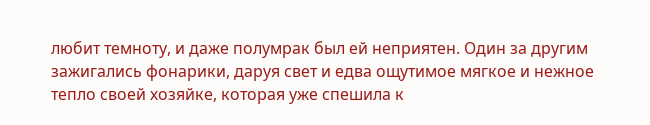любит темноту, и даже полумрак был ей неприятен. Один за другим зажигались фонарики, даруя свет и едва ощутимое мягкое и нежное тепло своей хозяйке, которая уже спешила к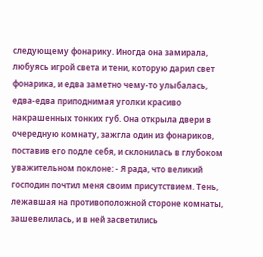следующему фонарику. Иногда она замирала, любуясь игрой света и тени, которую дарил свет фонарика, и едва заметно чему-то улыбалась, едва-едва приподнимая уголки красиво накрашенных тонких губ. Она открыла двери в очередную комнату, зажгла один из фонариков, поставив его подле себя, и склонилась в глубоком уважительном поклоне: - Я рада, что великий господин почтил меня своим присутствием. Тень, лежавшая на противоположной стороне комнаты, зашевелилась, и в ней засветились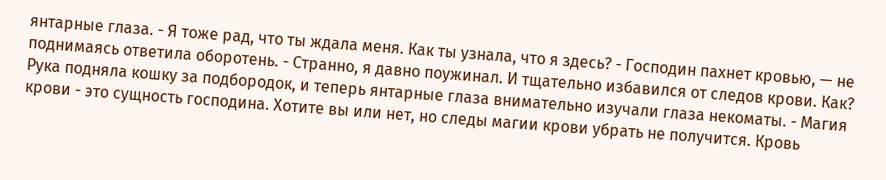янтарные глаза. - Я тоже рад, что ты ждала меня. Как ты узнала, что я здесь? - Господин пахнет кровью, — не поднимаясь ответила оборотень. - Странно, я давно поужинал. И тщательно избавился от следов крови. Как? Рука подняла кошку за подбородок, и теперь янтарные глаза внимательно изучали глаза некоматы. - Магия крови - это сущность господина. Хотите вы или нет, но следы магии крови убрать не получится. Кровь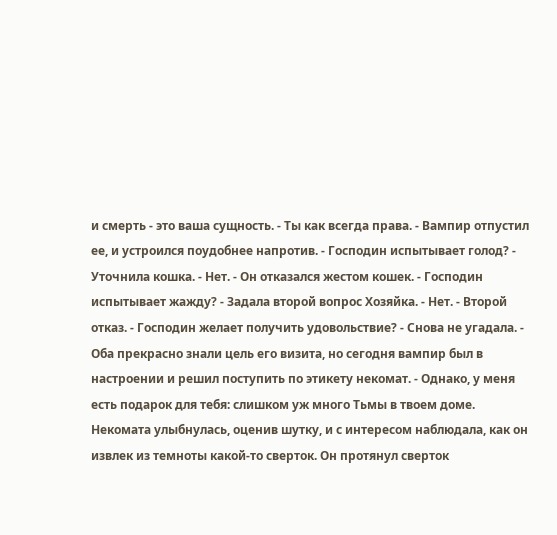и смерть - это ваша сущность. - Ты как всегда права. - Вампир отпустил ее, и устроился поудобнее напротив. - Господин испытывает голод? - Уточнила кошка. - Нет. - Он отказался жестом кошек. - Господин испытывает жажду? - Задала второй вопрос Хозяйка. - Нет. - Второй отказ. - Господин желает получить удовольствие? - Снова не угадала. - Оба прекрасно знали цель его визита, но сегодня вампир был в настроении и решил поступить по этикету некомат. - Однако, у меня есть подарок для тебя: слишком уж много Тьмы в твоем доме. Некомата улыбнулась, оценив шутку, и с интересом наблюдала, как он извлек из темноты какой-то сверток. Он протянул сверток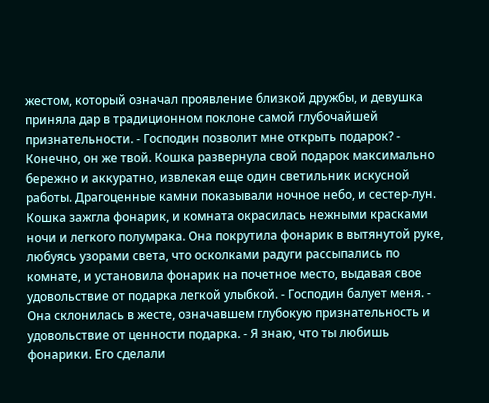жестом, который означал проявление близкой дружбы, и девушка приняла дар в традиционном поклоне самой глубочайшей признательности. - Господин позволит мне открыть подарок? - Конечно, он же твой. Кошка развернула свой подарок максимально бережно и аккуратно, извлекая еще один светильник искусной работы. Драгоценные камни показывали ночное небо, и сестер-лун. Кошка зажгла фонарик, и комната окрасилась нежными красками ночи и легкого полумрака. Она покрутила фонарик в вытянутой руке, любуясь узорами света, что осколками радуги рассыпались по комнате, и установила фонарик на почетное место, выдавая свое удовольствие от подарка легкой улыбкой. - Господин балует меня. - Она склонилась в жесте, означавшем глубокую признательность и удовольствие от ценности подарка. - Я знаю, что ты любишь фонарики. Его сделали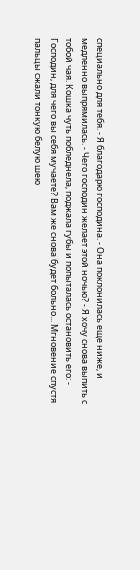специально для тебя. - Я благодарю господина. - Она поклонилась еще ниже, и медленно выпрямилась. - Чего господин желает этой ночью? - Я хочу снова выпить с тобой чая. Кошка чуть побледнела, поджала губы и попыталась остановить его: - Господин, для чего вы себя мучаете? Вам же снова будет больно... Мгновение спустя пальцы сжали тонкую белую шею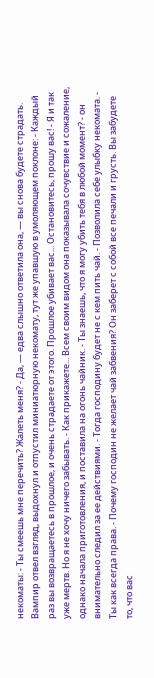некоматы: - Ты смеешь мне перечить? Жалеть меня? - Да, — едва слышно ответила она, — вы снова будете страдать. Вампир отвел взгляд, выдохнул и отпустил миниатюрную некомату, тут же упавшую в умоляющем поклоне: - Каждый раз вы возвращаетесь в прошлое, и очень страдаете от этого. Прошлое убивает вас... Остановитесь, прошу вас! - Я и так уже мертв. Но я не хочу ничего забывать. - Как прикажете... Всем своим видом она показывала сочувствие и сожаление, однако начала приготовления, и поставила на огонь чайник. - Ты знаешь, что я могу убить тебя в любой момент? - он внимательно следил за ее действиями. - Тогда господину будет не с кем пить чай. - Позволила себе улыбку некомата. - Ты как всегда права. - Почему господин не желает чай забвения? Он заберет с собой все печали и грусть. Вы забудете то, что вас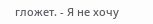гложет. - Я не хочу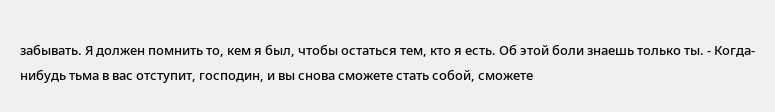забывать. Я должен помнить то, кем я был, чтобы остаться тем, кто я есть. Об этой боли знаешь только ты. - Когда-нибудь тьма в вас отступит, господин, и вы снова сможете стать собой, сможете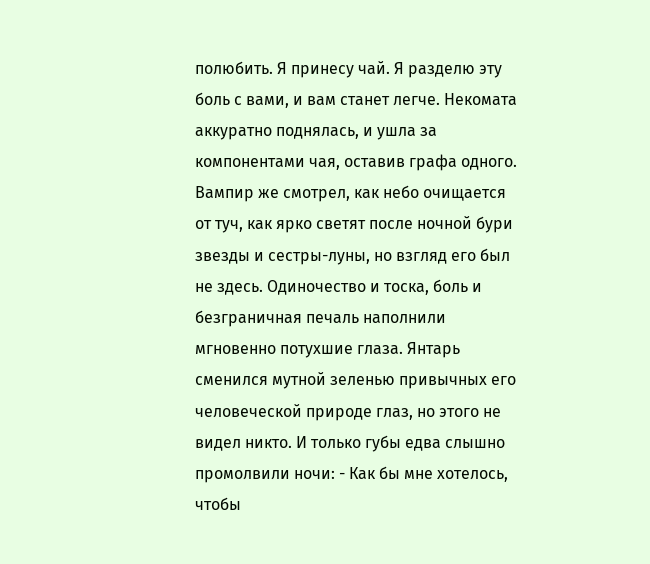полюбить. Я принесу чай. Я разделю эту боль с вами, и вам станет легче. Некомата аккуратно поднялась, и ушла за компонентами чая, оставив графа одного. Вампир же смотрел, как небо очищается от туч, как ярко светят после ночной бури звезды и сестры-луны, но взгляд его был не здесь. Одиночество и тоска, боль и безграничная печаль наполнили мгновенно потухшие глаза. Янтарь сменился мутной зеленью привычных его человеческой природе глаз, но этого не видел никто. И только губы едва слышно промолвили ночи: - Как бы мне хотелось, чтобы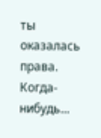ты оказалась права. Когда-нибудь...